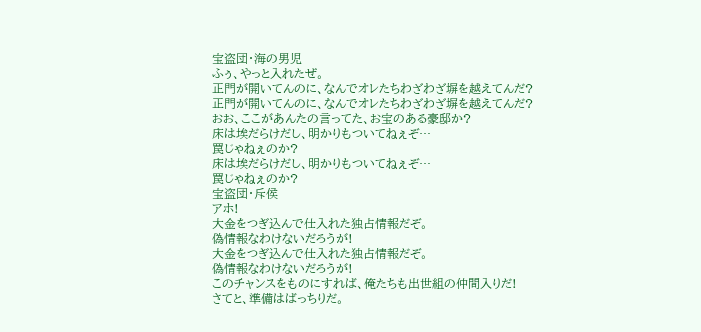宝盗団・海の男児
ふぅ、やっと入れたぜ。
正門が開いてんのに、なんでオレたちわざわざ塀を越えてんだ?
正門が開いてんのに、なんでオレたちわざわざ塀を越えてんだ?
おお、ここがあんたの言ってた、お宝のある豪邸か?
床は埃だらけだし、明かりもついてねぇぞ…
罠じゃねぇのか?
床は埃だらけだし、明かりもついてねぇぞ…
罠じゃねぇのか?
宝盗団・斥侯
アホ!
大金をつぎ込んで仕入れた独占情報だぞ。
偽情報なわけないだろうが!
大金をつぎ込んで仕入れた独占情報だぞ。
偽情報なわけないだろうが!
このチャンスをものにすれば、俺たちも出世組の仲間入りだ!
さてと、準備はばっちりだ。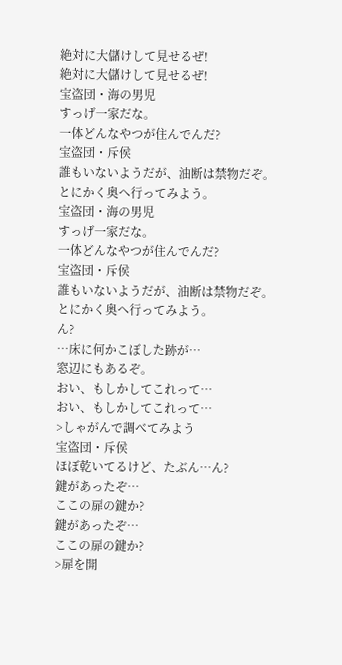絶対に大儲けして見せるぜ!
絶対に大儲けして見せるぜ!
宝盗団・海の男児
すっげ一家だな。
一体どんなやつが住んでんだ?
宝盗団・斥侯
誰もいないようだが、油断は禁物だぞ。
とにかく奥へ行ってみよう。
宝盗団・海の男児
すっげ一家だな。
一体どんなやつが住んでんだ?
宝盗団・斥侯
誰もいないようだが、油断は禁物だぞ。
とにかく奥へ行ってみよう。
ん?
…床に何かこぼした跡が…
窓辺にもあるぞ。
おい、もしかしてこれって…
おい、もしかしてこれって…
>しゃがんで調べてみよう
宝盗団・斥侯
ほぼ乾いてるけど、たぶん…ん?
鍵があったぞ…
ここの扉の鍵か?
鍵があったぞ…
ここの扉の鍵か?
>扉を開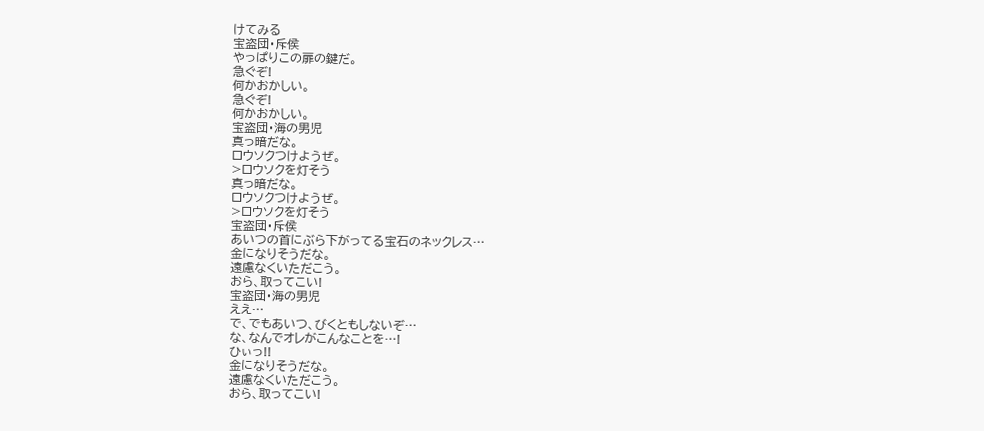けてみる
宝盗団・斥侯
やっぱりこの扉の鍵だ。
急ぐぞ!
何かおかしい。
急ぐぞ!
何かおかしい。
宝盗団・海の男児
真っ暗だな。
ロウソクつけようぜ。
>ロウソクを灯そう
真っ暗だな。
ロウソクつけようぜ。
>ロウソクを灯そう
宝盗団・斥侯
あいつの首にぶら下がってる宝石のネックレス…
金になりそうだな。
遠慮なくいただこう。
おら、取ってこい!
宝盗団・海の男児
ええ…
で、でもあいつ、びくともしないぞ…
な、なんでオレがこんなことを…!
ひぃっ!!
金になりそうだな。
遠慮なくいただこう。
おら、取ってこい!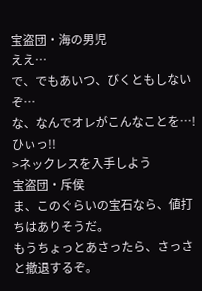宝盗団・海の男児
ええ…
で、でもあいつ、びくともしないぞ…
な、なんでオレがこんなことを…!
ひぃっ!!
>ネックレスを入手しよう
宝盗団・斥侯
ま、このぐらいの宝石なら、値打ちはありそうだ。
もうちょっとあさったら、さっさと撤退するぞ。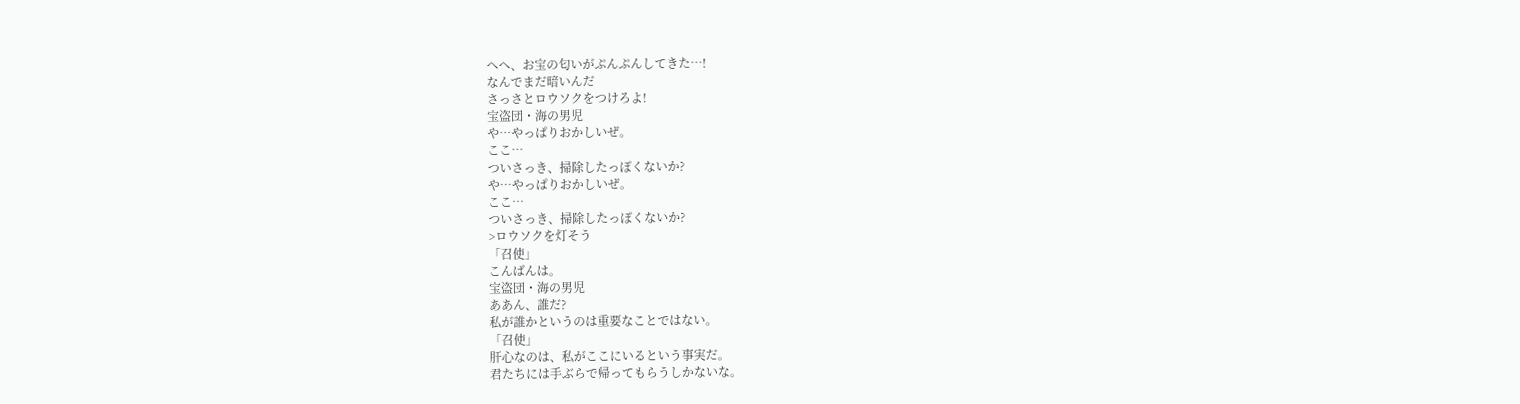へへ、お宝の匂いがぷんぷんしてきた…!
なんでまだ暗いんだ
さっさとロウソクをつけろよ!
宝盗団・海の男児
や…やっぱりおかしいぜ。
ここ…
ついさっき、掃除したっぽくないか?
や…やっぱりおかしいぜ。
ここ…
ついさっき、掃除したっぽくないか?
>ロウソクを灯そう
「召使」
こんばんは。
宝盗団・海の男児
ああん、誰だ?
私が誰かというのは重要なことではない。
「召使」
肝心なのは、私がここにいるという事実だ。
君たちには手ぶらで帰ってもらうしかないな。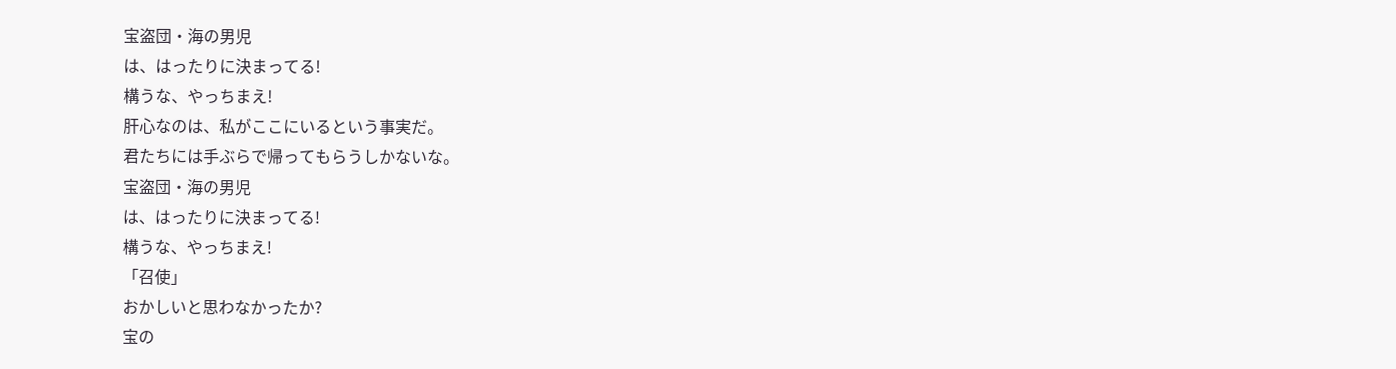宝盗団・海の男児
は、はったりに決まってる!
構うな、やっちまえ!
肝心なのは、私がここにいるという事実だ。
君たちには手ぶらで帰ってもらうしかないな。
宝盗団・海の男児
は、はったりに決まってる!
構うな、やっちまえ!
「召使」
おかしいと思わなかったか?
宝の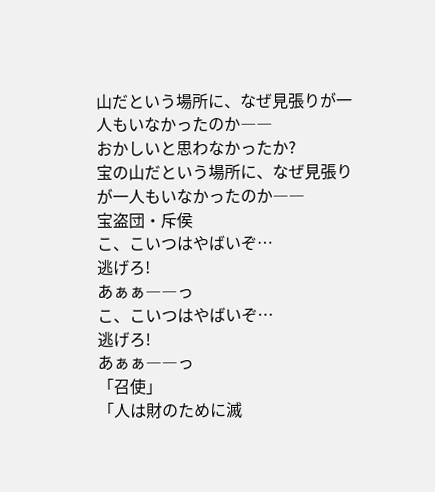山だという場所に、なぜ見張りが一人もいなかったのか――
おかしいと思わなかったか?
宝の山だという場所に、なぜ見張りが一人もいなかったのか――
宝盗団・斥侯
こ、こいつはやばいぞ…
逃げろ!
あぁぁ――っ
こ、こいつはやばいぞ…
逃げろ!
あぁぁ――っ
「召使」
「人は財のために滅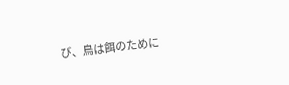び、鳥は餌のために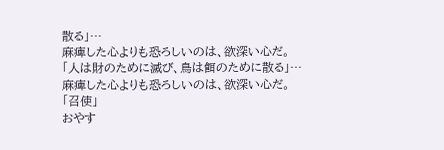散る」…
麻痺した心よりも恐ろしいのは、欲深い心だ。
「人は財のために滅び、鳥は餌のために散る」…
麻痺した心よりも恐ろしいのは、欲深い心だ。
「召使」
おやす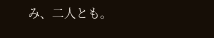み、二人とも。